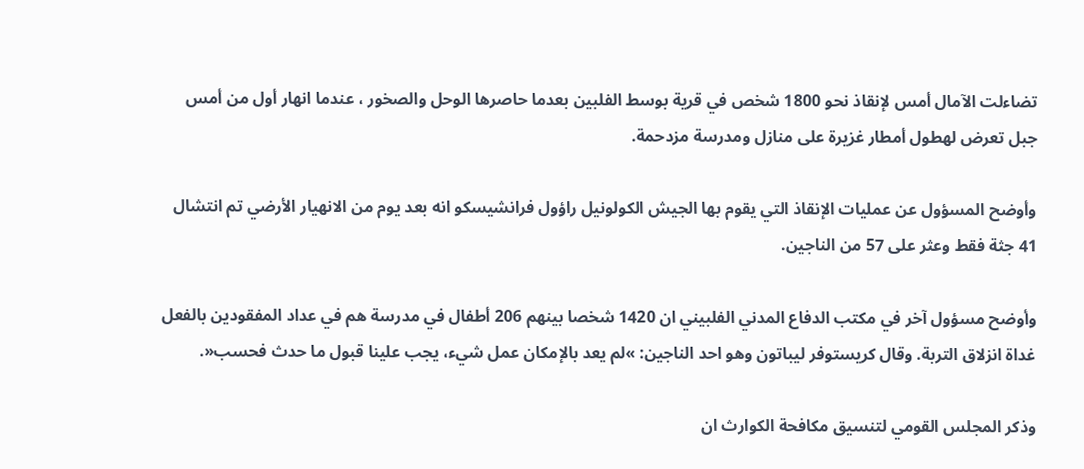تضاءلت الآمال أمس لإنقاذ نحو 1800 شخص في قرية بوسط الفلبين بعدما حاصرها الوحل والصخور ، عندما انهار أول من أمس جبل تعرض لهطول أمطار غزيرة على منازل ومدرسة مزدحمة.

وأوضح المسؤول عن عمليات الإنقاذ التي يقوم بها الجيش الكولونيل راؤول فرانشيسكو انه بعد يوم من الانهيار الأرضي تم انتشال 41 جثة فقط وعثر على 57 من الناجين.

وأوضح مسؤول آخر في مكتب الدفاع المدني الفلبيني ان 1420 شخصا بينهم 206 أطفال في مدرسة هم في عداد المفقودين بالفعل غداة انزلاق التربة. وقال كريستوفر ليباتون وهو احد الناجين: »لم يعد بالإمكان عمل شيء، يجب علينا قبول ما حدث فحسب«.

وذكر المجلس القومي لتنسيق مكافحة الكوارث ان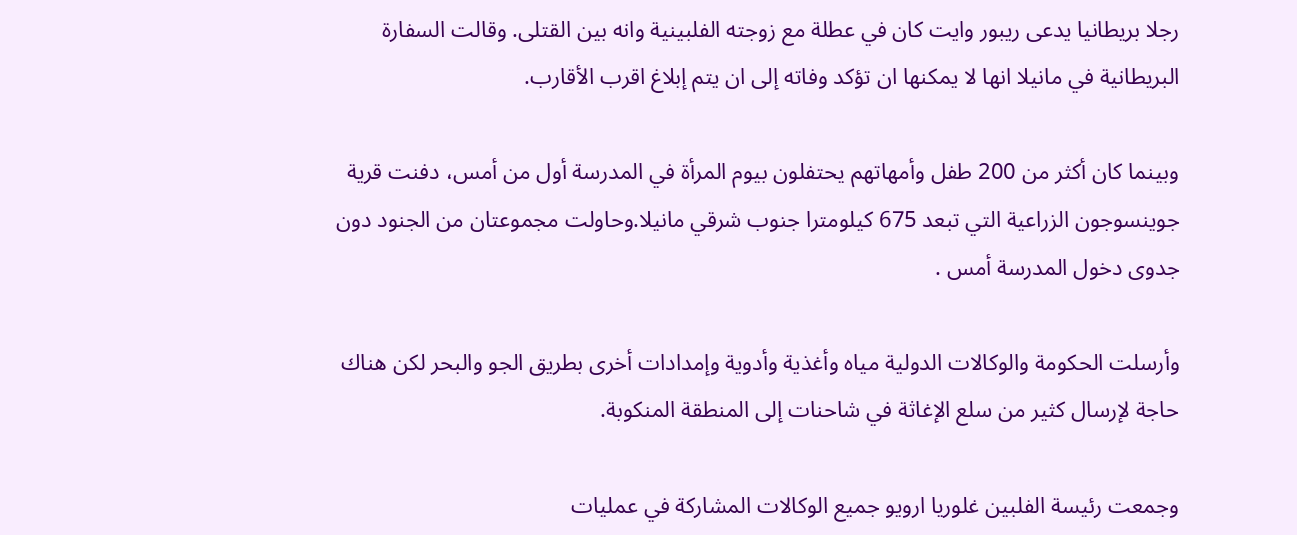رجلا بريطانيا يدعى ريبور وايت كان في عطلة مع زوجته الفلبينية وانه بين القتلى. وقالت السفارة البريطانية في مانيلا انها لا يمكنها ان تؤكد وفاته إلى ان يتم إبلاغ اقرب الأقارب.

وبينما كان أكثر من 200 طفل وأمهاتهم يحتفلون بيوم المرأة في المدرسة أول من أمس، دفنت قرية جوينسوجون الزراعية التي تبعد 675 كيلومترا جنوب شرقي مانيلا.وحاولت مجموعتان من الجنود دون جدوى دخول المدرسة أمس .

وأرسلت الحكومة والوكالات الدولية مياه وأغذية وأدوية وإمدادات أخرى بطريق الجو والبحر لكن هناك حاجة لإرسال كثير من سلع الإغاثة في شاحنات إلى المنطقة المنكوبة.

وجمعت رئيسة الفلبين غلوريا ارويو جميع الوكالات المشاركة في عمليات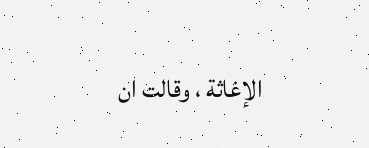الإغاثة ، وقالت ان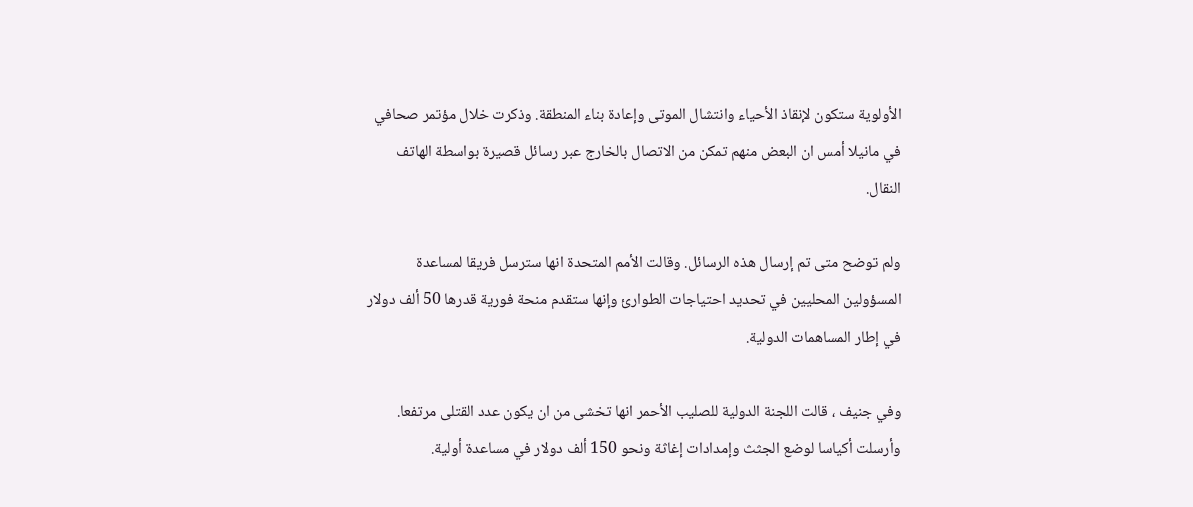الأولوية ستكون لإنقاذ الأحياء وانتشال الموتى وإعادة بناء المنطقة. وذكرت خلال مؤتمر صحافي في مانيلا أمس ان البعض منهم تمكن من الاتصال بالخارج عبر رسائل قصيرة بواسطة الهاتف النقال.

ولم توضح متى تم إرسال هذه الرسائل. وقالت الأمم المتحدة انها سترسل فريقا لمساعدة المسؤولين المحليين في تحديد احتياجات الطوارئ وإنها ستقدم منحة فورية قدرها 50 ألف دولار في إطار المساهمات الدولية.

وفي جنيف ، قالت اللجنة الدولية للصليب الأحمر انها تخشى من ان يكون عدد القتلى مرتفعا. وأرسلت أكياسا لوضع الجثث وإمدادات إغاثة ونحو 150 ألف دولار في مساعدة أولية.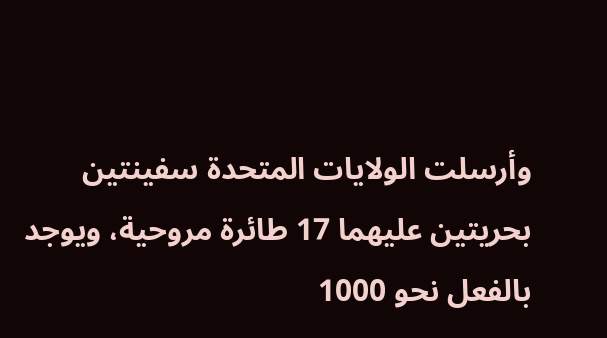وأرسلت الولايات المتحدة سفينتين بحريتين عليهما 17 طائرة مروحية، ويوجد بالفعل نحو 1000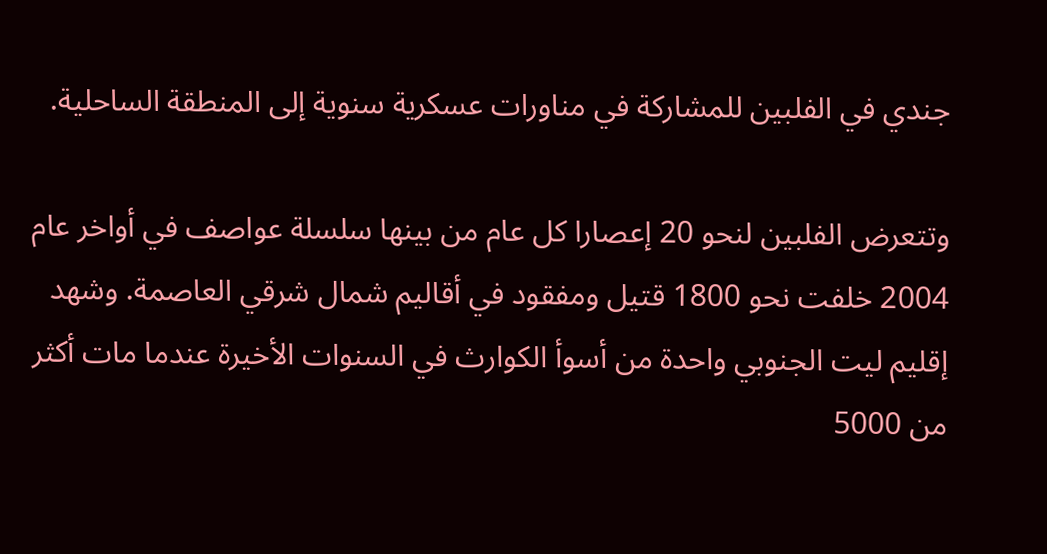جندي في الفلبين للمشاركة في مناورات عسكرية سنوية إلى المنطقة الساحلية.

وتتعرض الفلبين لنحو 20 إعصارا كل عام من بينها سلسلة عواصف في أواخر عام 2004 خلفت نحو 1800 قتيل ومفقود في أقاليم شمال شرقي العاصمة. وشهد إقليم ليت الجنوبي واحدة من أسوأ الكوارث في السنوات الأخيرة عندما مات أكثر من 5000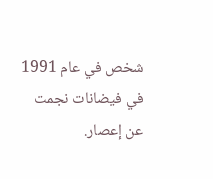شخص في عام 1991 في فيضانات نجمت عن إعصار.